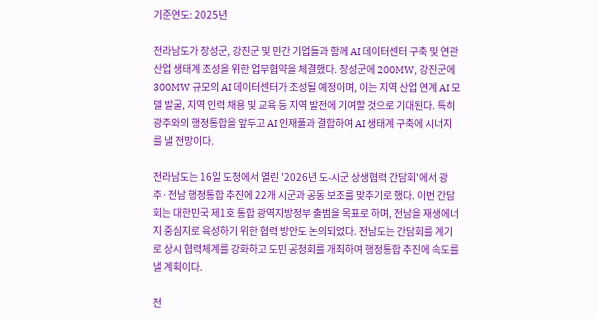기준연도: 2025년

전라남도가 장성군, 강진군 및 민간 기업들과 함께 AI 데이터센터 구축 및 연관 산업 생태계 조성을 위한 업무협약을 체결했다. 장성군에 200MW, 강진군에 300MW 규모의 AI 데이터센터가 조성될 예정이며, 이는 지역 산업 연계 AI 모델 발굴, 지역 인력 채용 및 교육 등 지역 발전에 기여할 것으로 기대된다. 특히 광주와의 행정통합을 앞두고 AI 인재풀과 결합하여 AI 생태계 구축에 시너지를 낼 전망이다.

전라남도는 16일 도청에서 열린 '2026년 도-시군 상생협력 간담회'에서 광주·전남 행정통합 추진에 22개 시군과 공동 보조를 맞추기로 했다. 이번 간담회는 대한민국 제1호 통합 광역지방정부 출범을 목표로 하며, 전남을 재생에너지 중심지로 육성하기 위한 협력 방안도 논의되었다. 전남도는 간담회를 계기로 상시 협력체계를 강화하고 도민 공청회를 개최하여 행정통합 추진에 속도를 낼 계획이다.

전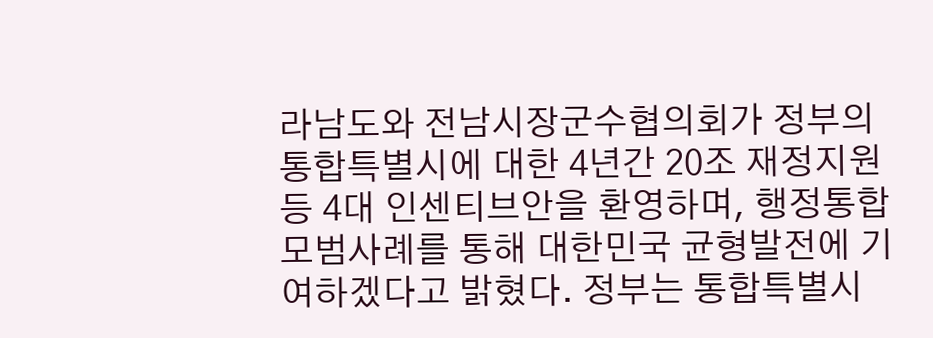라남도와 전남시장군수협의회가 정부의 통합특별시에 대한 4년간 20조 재정지원 등 4대 인센티브안을 환영하며, 행정통합 모범사례를 통해 대한민국 균형발전에 기여하겠다고 밝혔다. 정부는 통합특별시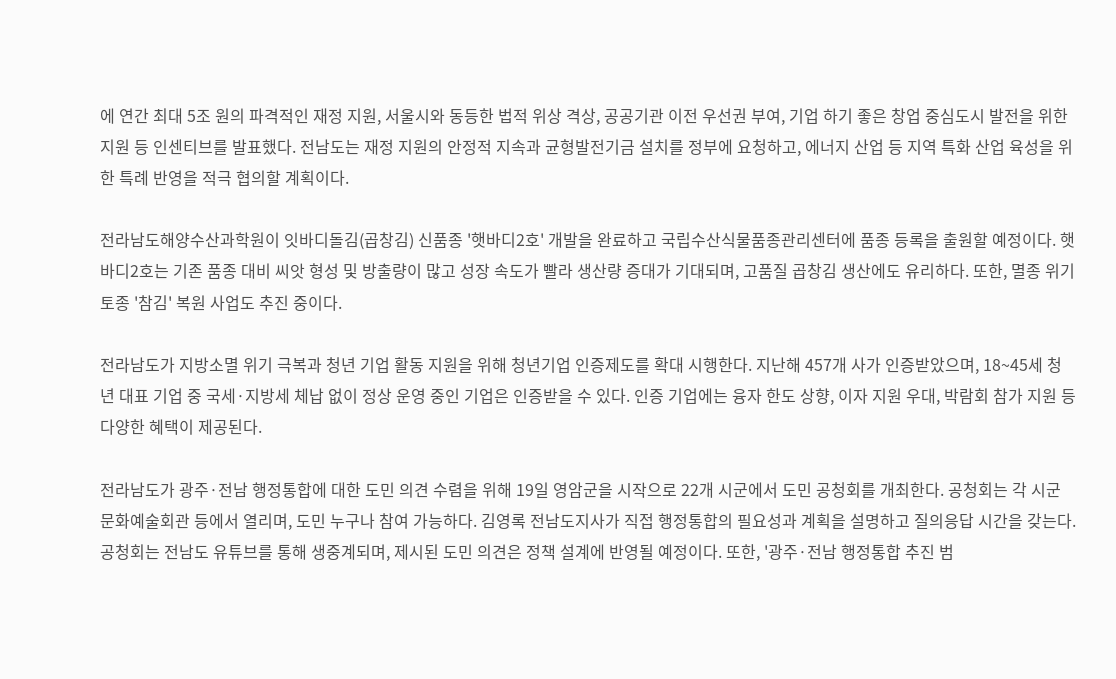에 연간 최대 5조 원의 파격적인 재정 지원, 서울시와 동등한 법적 위상 격상, 공공기관 이전 우선권 부여, 기업 하기 좋은 창업 중심도시 발전을 위한 지원 등 인센티브를 발표했다. 전남도는 재정 지원의 안정적 지속과 균형발전기금 설치를 정부에 요청하고, 에너지 산업 등 지역 특화 산업 육성을 위한 특례 반영을 적극 협의할 계획이다.

전라남도해양수산과학원이 잇바디돌김(곱창김) 신품종 '햇바디2호' 개발을 완료하고 국립수산식물품종관리센터에 품종 등록을 출원할 예정이다. 햇바디2호는 기존 품종 대비 씨앗 형성 및 방출량이 많고 성장 속도가 빨라 생산량 증대가 기대되며, 고품질 곱창김 생산에도 유리하다. 또한, 멸종 위기 토종 '참김' 복원 사업도 추진 중이다.

전라남도가 지방소멸 위기 극복과 청년 기업 활동 지원을 위해 청년기업 인증제도를 확대 시행한다. 지난해 457개 사가 인증받았으며, 18~45세 청년 대표 기업 중 국세·지방세 체납 없이 정상 운영 중인 기업은 인증받을 수 있다. 인증 기업에는 융자 한도 상향, 이자 지원 우대, 박람회 참가 지원 등 다양한 혜택이 제공된다.

전라남도가 광주·전남 행정통합에 대한 도민 의견 수렴을 위해 19일 영암군을 시작으로 22개 시군에서 도민 공청회를 개최한다. 공청회는 각 시군 문화예술회관 등에서 열리며, 도민 누구나 참여 가능하다. 김영록 전남도지사가 직접 행정통합의 필요성과 계획을 설명하고 질의응답 시간을 갖는다. 공청회는 전남도 유튜브를 통해 생중계되며, 제시된 도민 의견은 정책 설계에 반영될 예정이다. 또한, '광주·전남 행정통합 추진 범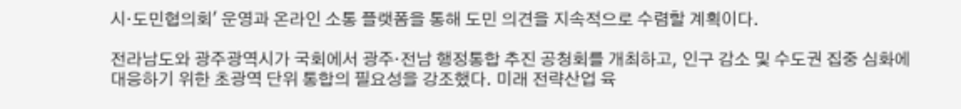시·도민협의회' 운영과 온라인 소통 플랫폼을 통해 도민 의견을 지속적으로 수렴할 계획이다.

전라남도와 광주광역시가 국회에서 광주·전남 행정통합 추진 공청회를 개최하고, 인구 감소 및 수도권 집중 심화에 대응하기 위한 초광역 단위 통합의 필요성을 강조했다. 미래 전략산업 육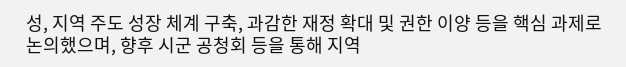성, 지역 주도 성장 체계 구축, 과감한 재정 확대 및 권한 이양 등을 핵심 과제로 논의했으며, 향후 시군 공청회 등을 통해 지역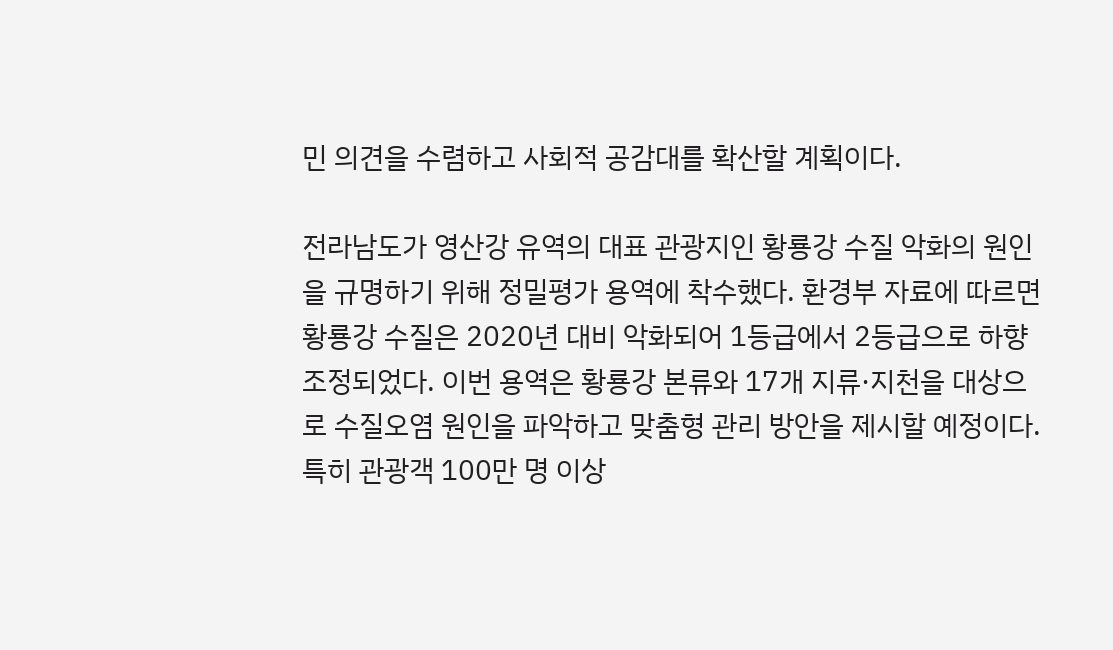민 의견을 수렴하고 사회적 공감대를 확산할 계획이다.

전라남도가 영산강 유역의 대표 관광지인 황룡강 수질 악화의 원인을 규명하기 위해 정밀평가 용역에 착수했다. 환경부 자료에 따르면 황룡강 수질은 2020년 대비 악화되어 1등급에서 2등급으로 하향 조정되었다. 이번 용역은 황룡강 본류와 17개 지류·지천을 대상으로 수질오염 원인을 파악하고 맞춤형 관리 방안을 제시할 예정이다. 특히 관광객 100만 명 이상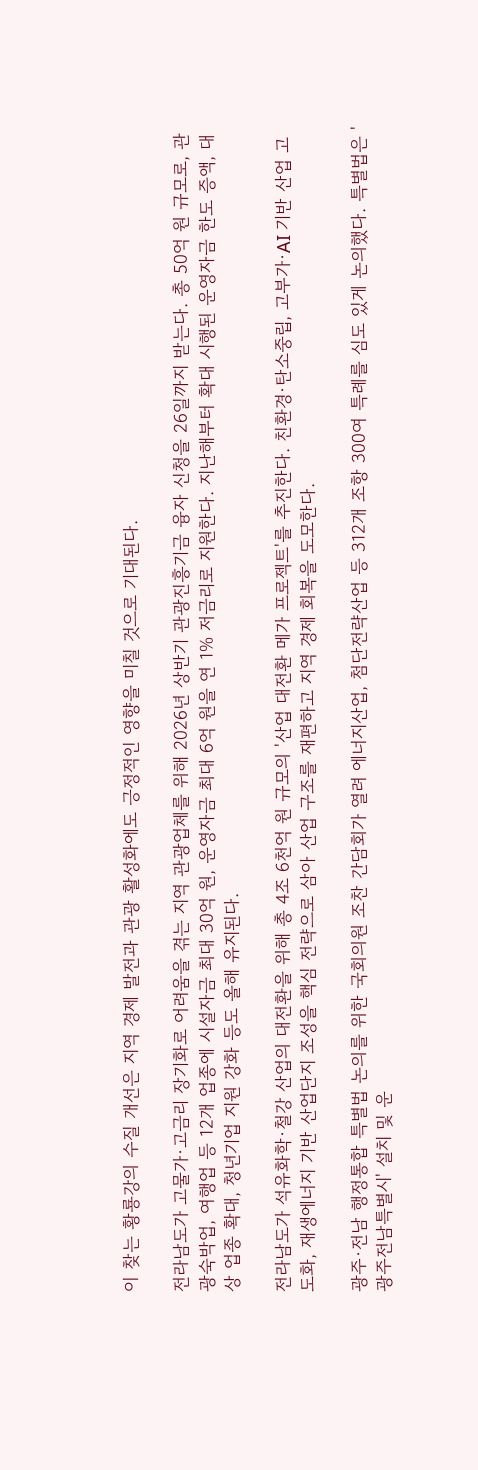이 찾는 황룡강의 수질 개선은 지역 경제 발전과 관광 활성화에도 긍정적인 영향을 미칠 것으로 기대된다.

전라남도가 고물가·고금리 장기화로 어려움을 겪는 지역 관광업체를 위해 2026년 상반기 관광진흥기금 융자 신청을 26일까지 받는다. 총 50억 원 규모로, 관광숙박업, 여행업 등 12개 업종에 시설자금 최대 30억 원, 운영자금 최대 6억 원을 연 1% 저금리로 지원한다. 지난해부터 확대 시행된 운영자금 한도 증액, 대상 업종 확대, 청년기업 지원 강화 등도 올해 유지된다.

전라남도가 석유화학·철강 산업의 대전환을 위해 총 4조 6천억 원 규모의 '산업 대전환 메가 프로젝트'를 추진한다. 친환경·탄소중립, 고부가·AI 기반 산업 고도화, 재생에너지 기반 산업단지 조성을 핵심 전략으로 삼아 산업 구조를 재편하고 지역 경제 회복을 도모한다.

광주·전남 행정통합 특별법 논의를 위한 국회의원 조찬 간담회가 열려 에너지산업, 첨단전략산업 등 312개 조항 300여 특례를 심도 있게 논의했다. 특별법은 '광주전남특별시' 설치 및 운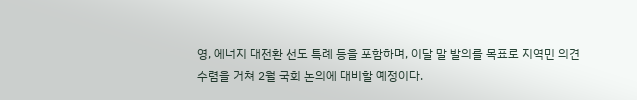영, 에너지 대전환 선도 특례 등을 포함하며, 이달 말 발의를 목표로 지역민 의견 수렴을 거쳐 2월 국회 논의에 대비할 예정이다.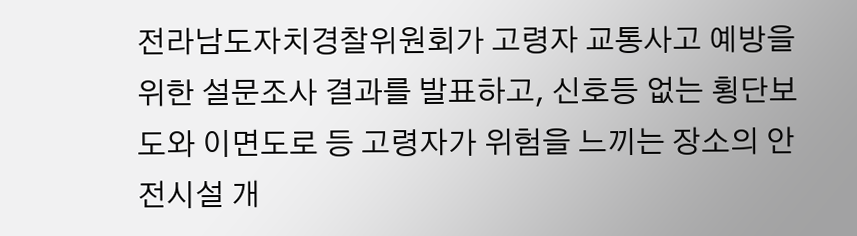전라남도자치경찰위원회가 고령자 교통사고 예방을 위한 설문조사 결과를 발표하고, 신호등 없는 횡단보도와 이면도로 등 고령자가 위험을 느끼는 장소의 안전시설 개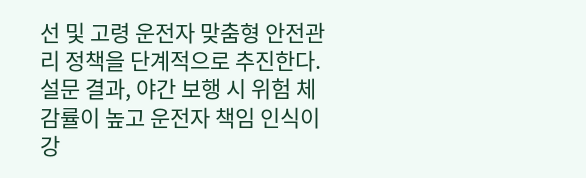선 및 고령 운전자 맞춤형 안전관리 정책을 단계적으로 추진한다. 설문 결과, 야간 보행 시 위험 체감률이 높고 운전자 책임 인식이 강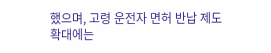했으며, 고령 운전자 면허 반납 제도 확대에는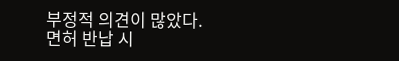부정적 의견이 많았다. 면허 반납 시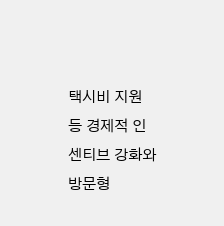택시비 지원 등 경제적 인센티브 강화와 방문형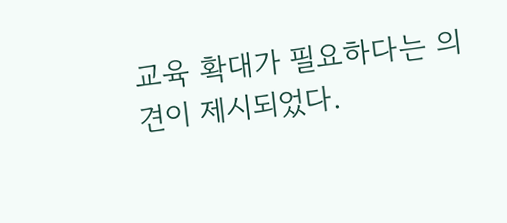교육 확대가 필요하다는 의견이 제시되었다.